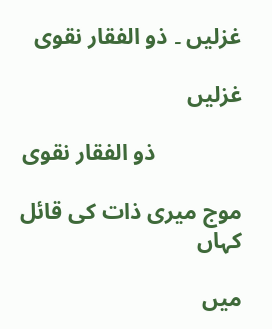غزلیں ۔ ذو الفقار نقوی

غزلیں

               ذو الفقار نقوی

موج میری ذات کی قائل کہاں

میں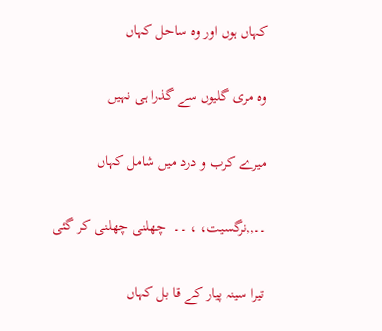کہاں ہوں اور وہ ساحل کہاں

وہ مری گلیوں سے گذرا ہی نہیں

میرے کرب و درد میں شامل کہاں

۔۔,,نرگسیت، ، ۔۔  چھلنی چھلنی کر گئی

تیرا سینہ پیار کے قا بل کہاں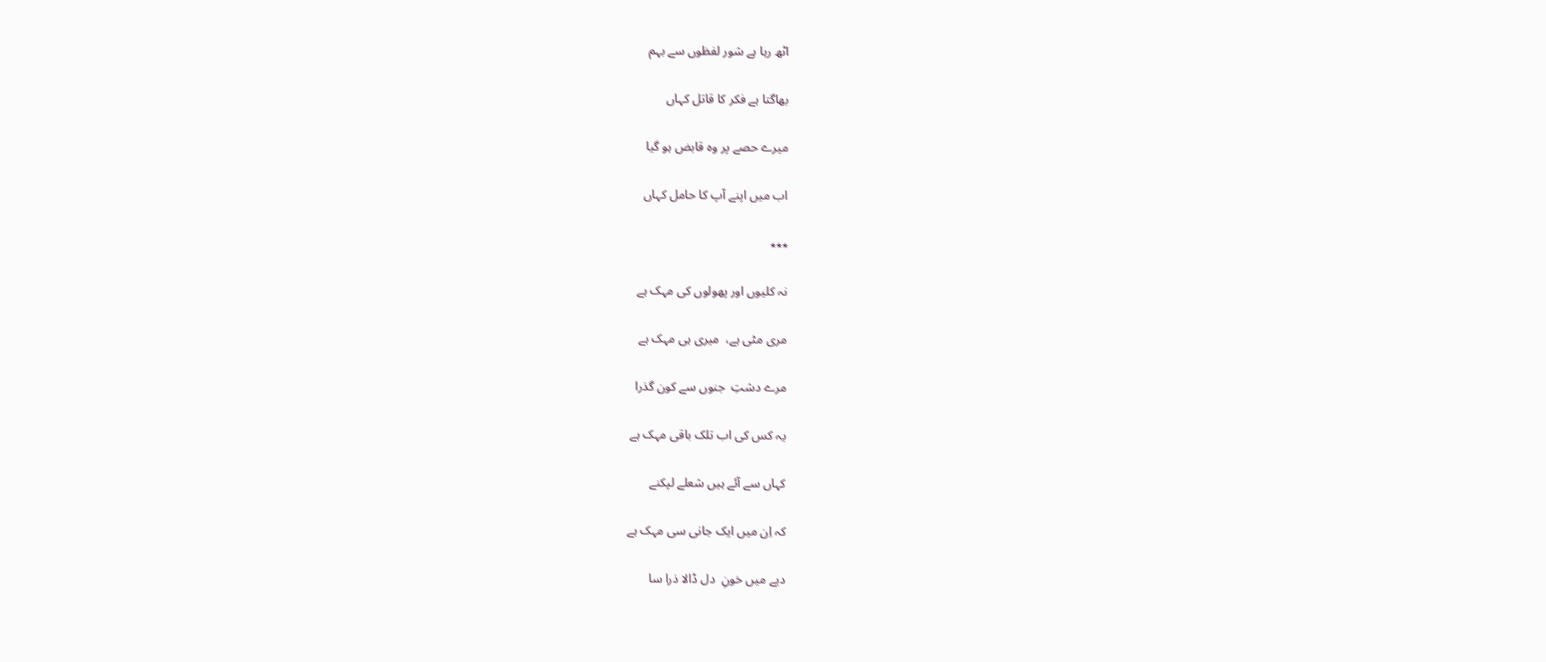اٹھ رہا ہے شور لفظوں سے بہم

بھاگتا ہے فکر کا قاتل کہاں

میرے حصے پر وہ قابض ہو گیا

اب میں اپنے آپ کا حامل کہاں

٭٭٭

نہ کلیوں اور پھولوں کی مہک ہے

مری مٹی ہے،  میری ہی مہک ہے

مرے دشتِ  جنوں سے کون گذرا

یہ کس کی اب تلک باقی مہک ہے

کہاں سے آئے ہیں شعلے لپکنے

کہ اِن میں ایک جانی سی مہک ہے

دیے میں خونِ  دل ڈالا ذرا سا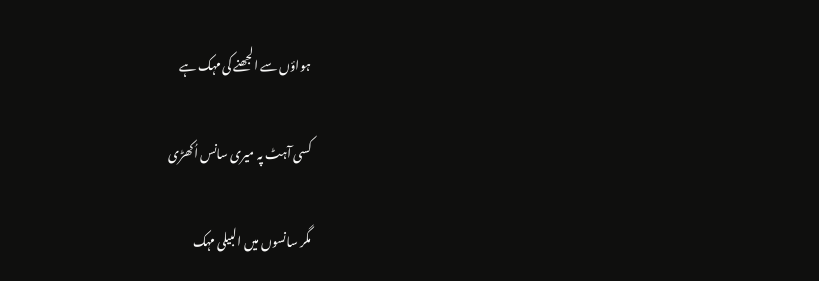ہواؤں سے الجھنے کی مہک ہے

کسی آہٹ پہ میری سانس اُکھڑی

مگر سانسوں میں البیلی مہک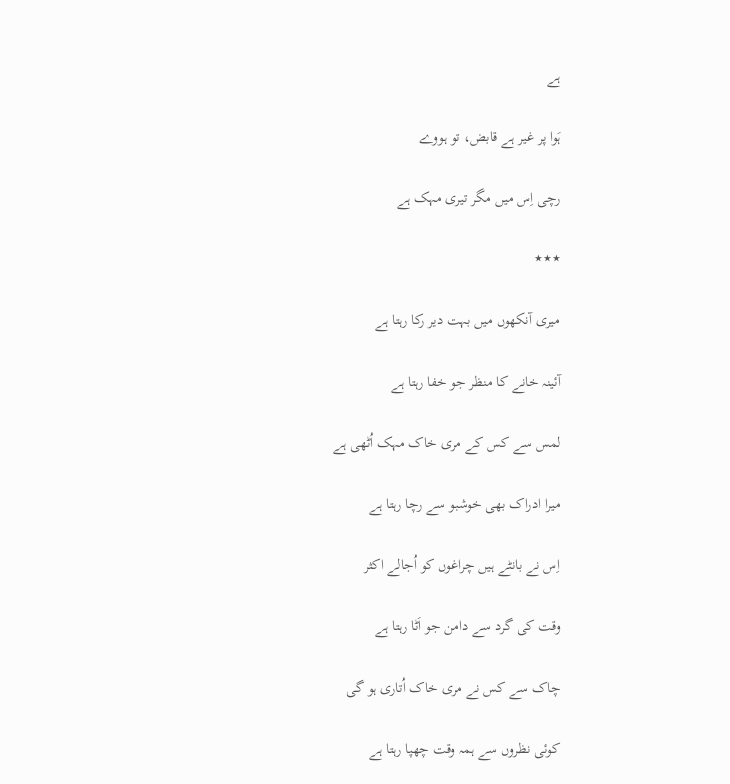ہے

ہَوا پر غیر ہے قابض، تو ہووے

رچی اِس میں مگر تیری مہک ہے

٭٭٭

میری آنکھوں میں بہت دیر رکا رہتا ہے

آئینہ خانے کا منظر جو خفا رہتا ہے

لمس سے کس کے مری خاک مہک اُٹھی ہے

میرا ادراک بھی خوشبو سے رچا رہتا ہے

اِس نے بانٹے ہیں چراغوں کو اُجالے اکثر

وقت کی گرد سے دامن جو اَٹا رہتا ہے

چاک سے کس نے مری خاک اُتاری ہو گی

کوئی نظروں سے ہمہ وقت چھپا رہتا ہے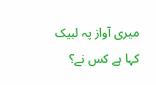میری آواز پہ لبیک کہا ہے کس نے؟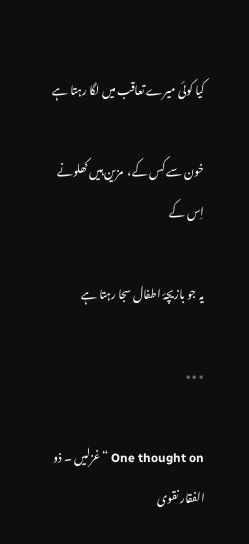کیا کوئی میرے تعاقب میں لگا رہتا ہے

خون سے کس کے،  مزین ہیں کھلونے اِس کے

یہ جو بازیچۂ اطفال سجا رہتا ہے

٭٭٭

One thought on “غزلیں ۔ ذو الفقار نقوی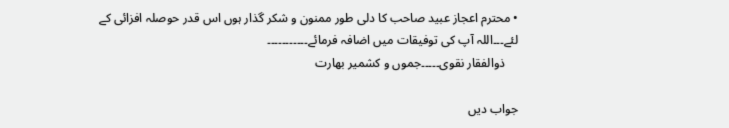• محترم اعجاز عبید صاحب کا دلی طور ممنون و شکر گذار ہوں اس قدر حوصلہ افزائی کے لئے۔۔۔اللہ آپ کی توفیقات میں اضافہ فرمائے۔۔۔۔۔۔۔۔۔۔۔
    ذوالفقار نقوی۔۔۔۔۔جموں و کشمیر بھارت

جواب دیں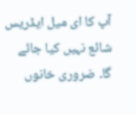آپ کا ای میل ایڈریس شائع نہیں کیا جائے گا۔ ضروری خانوں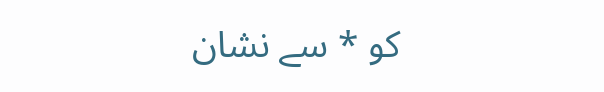کو * سے نشان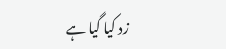زد کیا گیا ہے